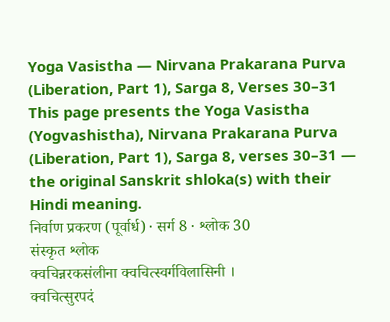Yoga Vasistha — Nirvana Prakarana Purva (Liberation, Part 1), Sarga 8, Verses 30–31
This page presents the Yoga Vasistha (Yogvashistha), Nirvana Prakarana Purva (Liberation, Part 1), Sarga 8, verses 30–31 — the original Sanskrit shloka(s) with their Hindi meaning.
निर्वाण प्रकरण (पूर्वार्ध) · सर्ग 8 · श्लोक 30
संस्कृत श्लोक
क्वचिन्नरकसंलीना क्वचित्स्वर्गविलासिनी ।
क्वचित्सुरपदं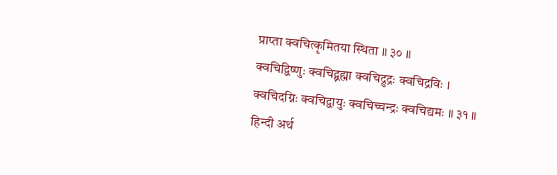प्राप्ता क्वचित्कृमितया स्थिता ॥ ३० ॥
क्वचिद्विष्णुः क्वचिद्ब्रह्मा क्वचिद्रुद्रः क्वचिद्रविः ।
क्वचिदग्निः क्वचिद्वायुः क्वचिच्चन्द्रः क्वचिद्यमः ॥ ३१ ॥
हिन्दी अर्थ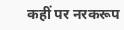कहीं पर नरकरूप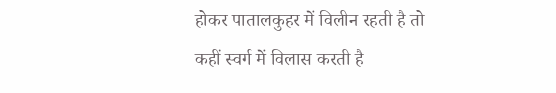होकर पातालकुहर में विलीन रहती है तो
कहीं स्वर्ग में विलास करती है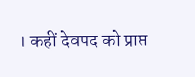। कहीं देवपद को प्राप्त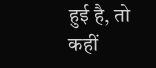हुई है, तो कहीं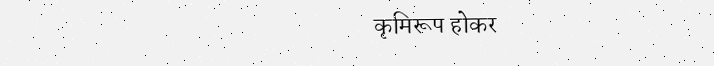कृमिरूप होकर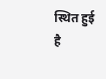स्थित हुई
है